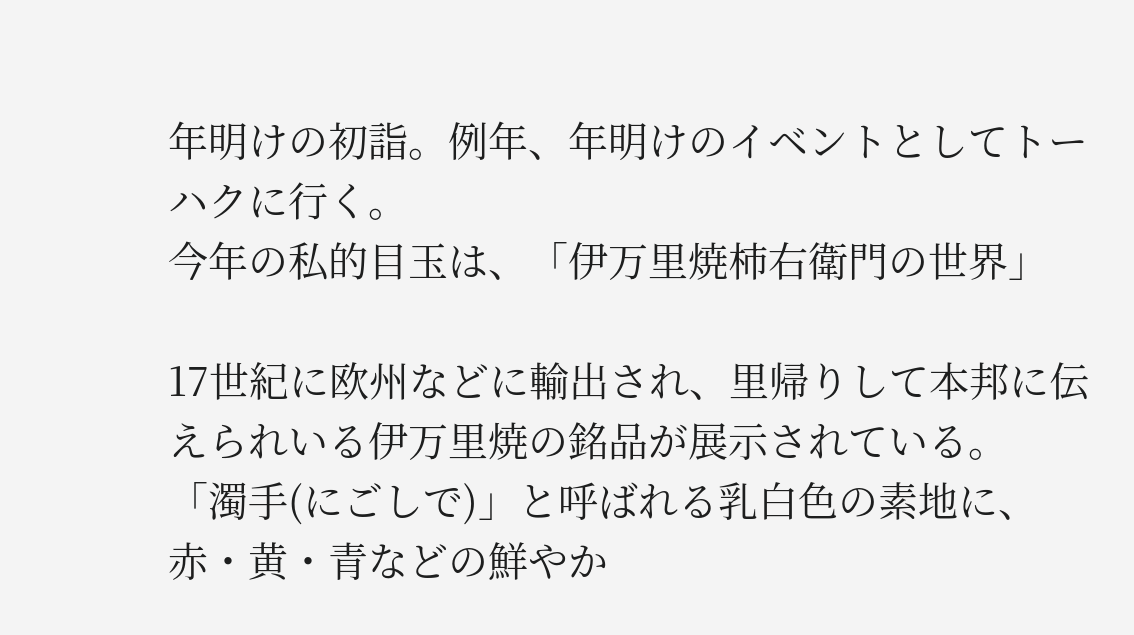年明けの初詣。例年、年明けのイベントとしてトーハクに行く。
今年の私的目玉は、「伊万里焼柿右衛門の世界」

17世紀に欧州などに輸出され、里帰りして本邦に伝えられいる伊万里焼の銘品が展示されている。
「濁手(にごしで)」と呼ばれる乳白色の素地に、赤・黄・青などの鮮やか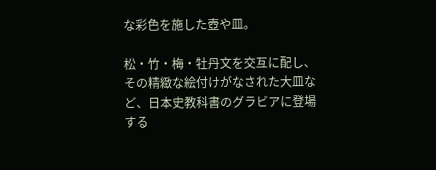な彩色を施した壺や皿。

松・竹・梅・牡丹文を交互に配し、その精緻な絵付けがなされた大皿など、日本史教科書のグラビアに登場する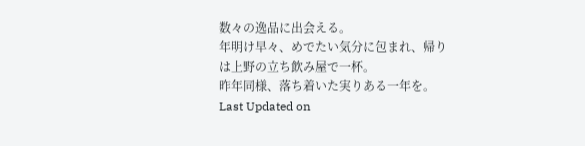数々の逸品に出会える。
年明け早々、めでたい気分に包まれ、帰りは上野の立ち飲み屋で一杯。
昨年同様、落ち着いた実りある一年を。
Last Updated on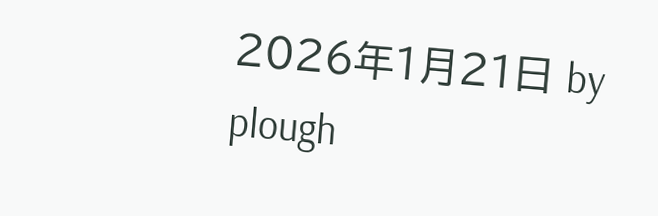2026年1月21日 by plough